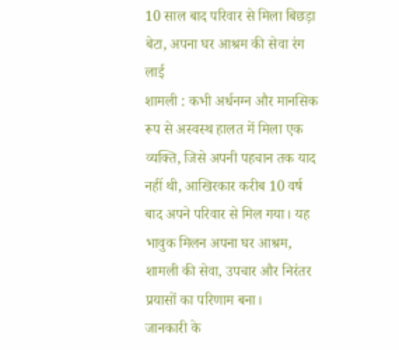10 साल बाद परिवार से मिला बिछड़ा बेटा, अपना घर आश्रम की सेवा रंग लाई
शामली : कभी अर्धनग्न और मानसिक रूप से अस्वस्थ हालत में मिला एक व्यक्ति, जिसे अपनी पहचान तक याद नहीं थी, आखिरकार करीब 10 वर्ष बाद अपने परिवार से मिल गया। यह भावुक मिलन अपना घर आश्रम, शामली की सेवा, उपचार और निरंतर प्रयासों का परिणाम बना।
जानकारी के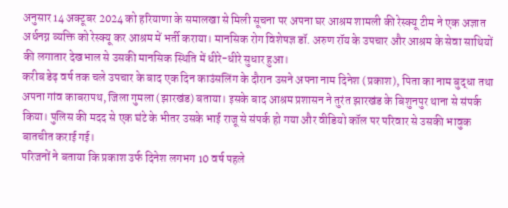अनुसार 14 अक्टूबर 2024 को हरियाणा के समालखा से मिली सूचना पर अपना घर आश्रम शामली की रेस्क्यू टीम ने एक अज्ञात अर्धनग्न व्यक्ति को रेस्क्यू कर आश्रम में भर्ती कराया। मानसिक रोग विशेषज्ञ डॉ. अरुण रॉय के उपचार और आश्रम के सेवा साथियों की लगातार देखभाल से उसकी मानसिक स्थिति में धीरे-धीरे सुधार हुआ।
करीब डेढ़ वर्ष तक चले उपचार के बाद एक दिन काउंसलिंग के दौरान उसने अपना नाम दिनेश (प्रकाश), पिता का नाम बुद्धा तथा अपना गांव काबरापथ, जिला गुमला (झारखंड) बताया। इसके बाद आश्रम प्रशासन ने तुरंत झारखंड के बिशुनपुर थाना से संपर्क किया। पुलिस की मदद से एक घंटे के भीतर उसके भाई राजू से संपर्क हो गया और वीडियो कॉल पर परिवार से उसकी भावुक बातचीत कराई गई।
परिजनों ने बताया कि प्रकाश उर्फ दिनेश लगभग 10 वर्ष पहले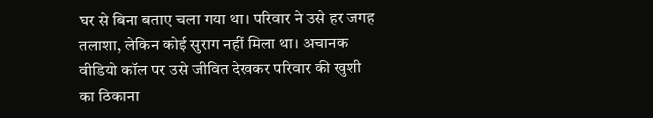घर से बिना बताए चला गया था। परिवार ने उसे हर जगह तलाशा, लेकिन कोई सुराग नहीं मिला था। अचानक वीडियो कॉल पर उसे जीवित देखकर परिवार की खुशी का ठिकाना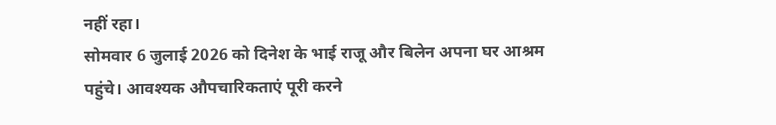नहीं रहा।
सोमवार 6 जुलाई 2026 को दिनेश के भाई राजू और बिलेन अपना घर आश्रम पहुंचे। आवश्यक औपचारिकताएं पूरी करने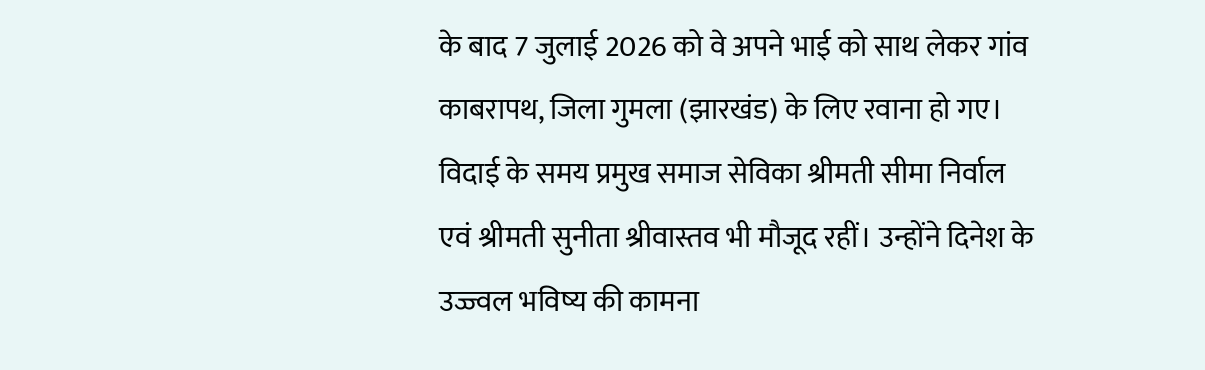के बाद 7 जुलाई 2026 को वे अपने भाई को साथ लेकर गांव काबरापथ, जिला गुमला (झारखंड) के लिए रवाना हो गए।
विदाई के समय प्रमुख समाज सेविका श्रीमती सीमा निर्वाल एवं श्रीमती सुनीता श्रीवास्तव भी मौजूद रहीं। उन्होंने दिनेश के उज्ज्वल भविष्य की कामना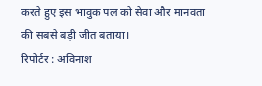करते हुए इस भावुक पल को सेवा और मानवता की सबसे बड़ी जीत बताया।
रिपोर्टर : अविनाश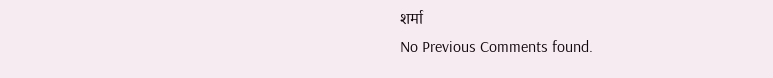शर्मा
No Previous Comments found.